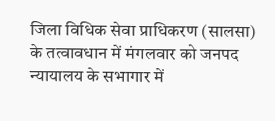जिला विधिक सेवा प्राधिकरण (सालसा) के तत्वावधान में मंगलवार को जनपद न्यायालय के सभागार में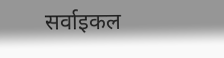सर्वाइकल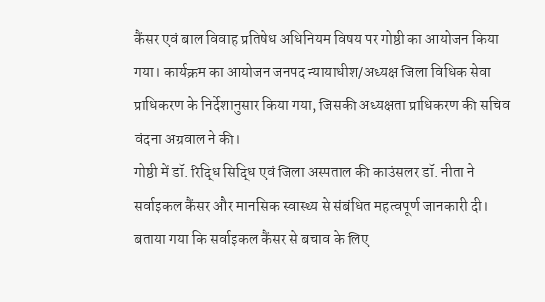कैंसर एवं बाल विवाह प्रतिषेध अधिनियम विषय पर गोष्ठी का आयोजन किया गया। कार्यक्रम का आयोजन जनपद न्यायाधीश/अध्यक्ष जिला विधिक सेवा प्राधिकरण के निर्देशानुसार किया गया, जिसकी अध्यक्षता प्राधिकरण की सचिव वंदना अग्रवाल ने की।
गोष्ठी में डॉ. रिद्धि सिद्धि एवं जिला अस्पताल की काउंसलर डॉ. नीता ने सर्वाइकल कैंसर और मानसिक स्वास्थ्य से संबंधित महत्वपूर्ण जानकारी दी। बताया गया कि सर्वाइकल कैंसर से बचाव के लिए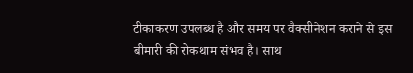टीकाकरण उपलब्ध है और समय पर वैक्सीनेशन कराने से इस बीमारी की रोकथाम संभव है। साथ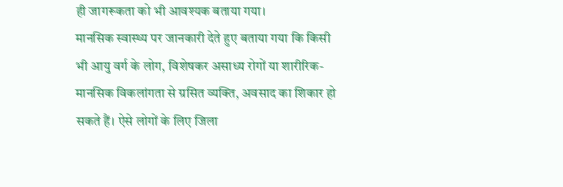ही जागरूकता को भी आवश्यक बताया गया।
मानसिक स्वास्थ्य पर जानकारी देते हुए बताया गया कि किसी भी आयु वर्ग के लोग, विशेषकर असाध्य रोगों या शारीरिक-मानसिक विकलांगता से ग्रसित व्यक्ति, अवसाद का शिकार हो सकते हैं। ऐसे लोगों के लिए जिला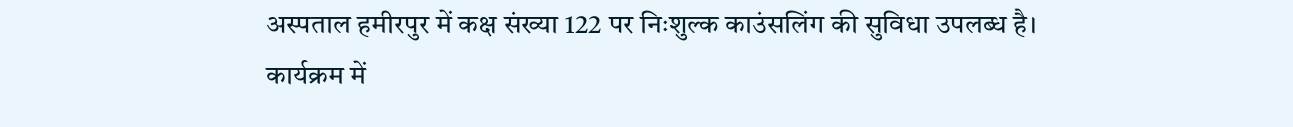अस्पताल हमीरपुर में कक्ष संख्या 122 पर निःशुल्क काउंसलिंग की सुविधा उपलब्ध है।
कार्यक्रम में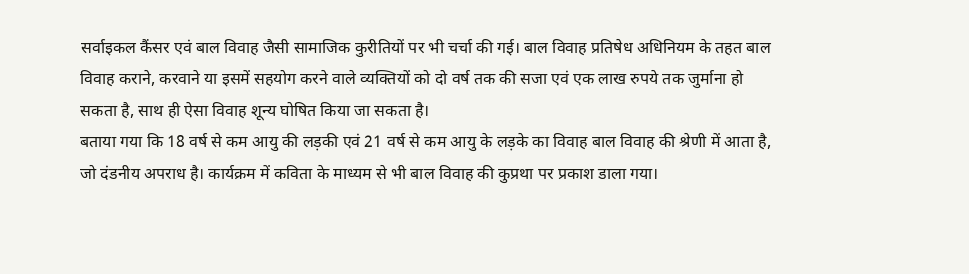सर्वाइकल कैंसर एवं बाल विवाह जैसी सामाजिक कुरीतियों पर भी चर्चा की गई। बाल विवाह प्रतिषेध अधिनियम के तहत बाल विवाह कराने, करवाने या इसमें सहयोग करने वाले व्यक्तियों को दो वर्ष तक की सजा एवं एक लाख रुपये तक जुर्माना हो सकता है, साथ ही ऐसा विवाह शून्य घोषित किया जा सकता है।
बताया गया कि 18 वर्ष से कम आयु की लड़की एवं 21 वर्ष से कम आयु के लड़के का विवाह बाल विवाह की श्रेणी में आता है, जो दंडनीय अपराध है। कार्यक्रम में कविता के माध्यम से भी बाल विवाह की कुप्रथा पर प्रकाश डाला गया।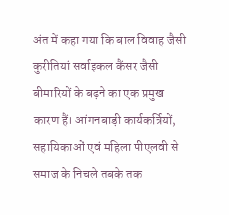अंत में कहा गया कि बाल विवाह जैसी कुरीतियां सर्वाइकल कैंसर जैसी बीमारियों के बढ़ने का एक प्रमुख कारण हैं। आंगनबाड़ी कार्यकर्त्रियों, सहायिकाओं एवं महिला पीएलवी से समाज के निचले तबके तक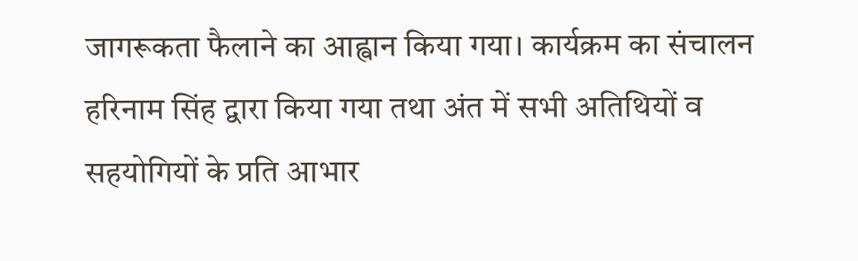जागरूकता फैलाने का आह्वान किया गया। कार्यक्रम का संचालन हरिनाम सिंह द्वारा किया गया तथा अंत में सभी अतिथियों व सहयोगियों के प्रति आभार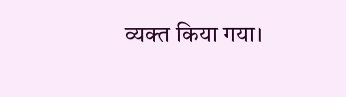व्यक्त किया गया।